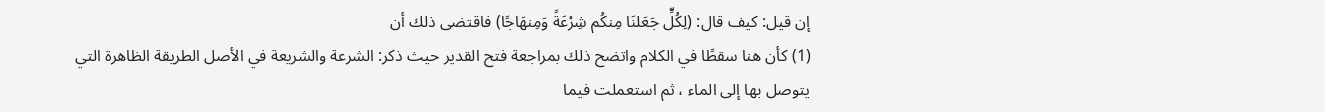إن قيل: كيف قال: (لِكُلٍّ جَعَلنَا مِنكُم شِرْعَةً وَمِنهَاجًا) فاقتضى ذلك أن
(1) كأن هنا سقطًا في الكلام واتضح ذلك بمراجعة فتح القدير حيث ذكر: الشرعة والشريعة في الأصل الطريقة الظاهرة التي يتوصل بها إلى الماء ، ثم استعملت فيما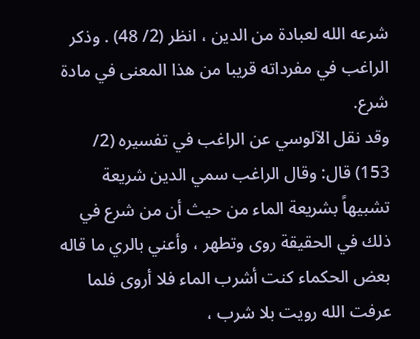شرعه الله لعبادة من الدين ، انظر (2/ 48) . وذكر الراغب في مفرداته قريبا من هذا المعنى في مادة شرع.
وقد نقل الآلوسي عن الراغب في تفسيره (2/ 153) قال: وقال الراغب سمي الدين شريعة تشبيهاً بشريعة الماء من حيث أن من شرع في ذلك في الحقيقة روى وتطهر ، وأعني بالري ما قاله بعض الحكماء كنت أشرب الماء فلا أروى فلما عرفت الله رويت بلا شرب ،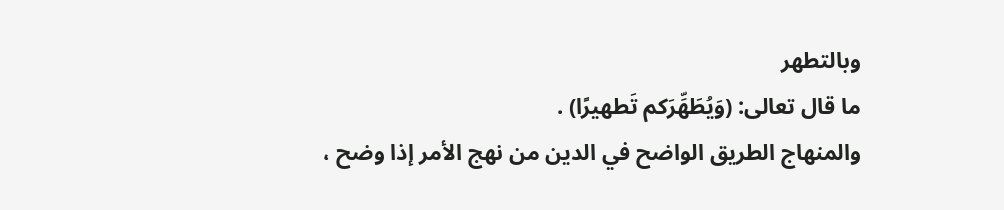وبالتطهر
ما قال تعالى: (وَيُطَهِّرَكم تَطهيرًا) .
والمنهاج الطريق الواضح في الدين من نهج الأمر إذا وضح ،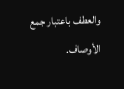والعطف باعتبار جمع الأوصاف.